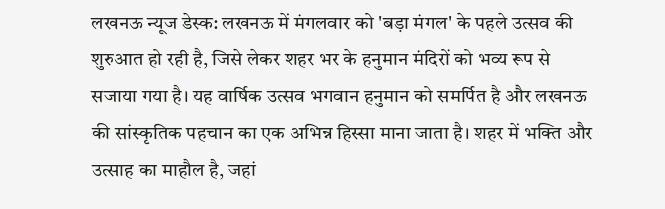लखनऊ न्यूज डेस्क: लखनऊ में मंगलवार को 'बड़ा मंगल' के पहले उत्सव की शुरुआत हो रही है, जिसे लेकर शहर भर के हनुमान मंदिरों को भव्य रूप से सजाया गया है। यह वार्षिक उत्सव भगवान हनुमान को समर्पित है और लखनऊ की सांस्कृतिक पहचान का एक अभिन्न हिस्सा माना जाता है। शहर में भक्ति और उत्साह का माहौल है, जहां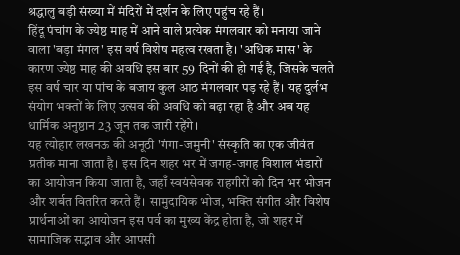श्रद्धालु बड़ी संख्या में मंदिरों में दर्शन के लिए पहुंच रहे हैं।
हिंदू पंचांग के ज्येष्ठ माह में आने वाले प्रत्येक मंगलवार को मनाया जाने वाला 'बड़ा मंगल' इस वर्ष विशेष महत्व रखता है। 'अधिक मास' के कारण ज्येष्ठ माह की अवधि इस बार 59 दिनों की हो गई है, जिसके चलते इस वर्ष चार या पांच के बजाय कुल आठ मंगलवार पड़ रहे हैं। यह दुर्लभ संयोग भक्तों के लिए उत्सव की अवधि को बढ़ा रहा है और अब यह धार्मिक अनुष्ठान 23 जून तक जारी रहेंगे।
यह त्योहार लखनऊ की अनूठी 'गंगा-जमुनी' संस्कृति का एक जीवंत प्रतीक माना जाता है। इस दिन शहर भर में जगह-जगह विशाल भंडारों का आयोजन किया जाता है, जहाँ स्वयंसेवक राहगीरों को दिन भर भोजन और शर्बत वितरित करते हैं। सामुदायिक भोज, भक्ति संगीत और विशेष प्रार्थनाओं का आयोजन इस पर्व का मुख्य केंद्र होता है, जो शहर में सामाजिक सद्भाव और आपसी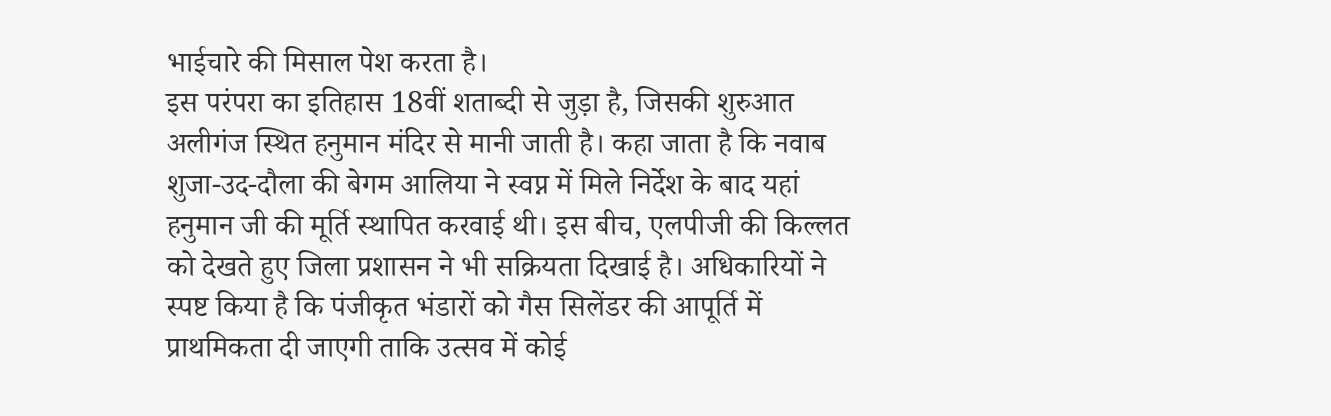भाईचारे की मिसाल पेश करता है।
इस परंपरा का इतिहास 18वीं शताब्दी से जुड़ा है, जिसकी शुरुआत अलीगंज स्थित हनुमान मंदिर से मानी जाती है। कहा जाता है कि नवाब शुजा-उद-दौला की बेगम आलिया ने स्वप्न में मिले निर्देश के बाद यहां हनुमान जी की मूर्ति स्थापित करवाई थी। इस बीच, एलपीजी की किल्लत को देखते हुए जिला प्रशासन ने भी सक्रियता दिखाई है। अधिकारियों ने स्पष्ट किया है कि पंजीकृत भंडारों को गैस सिलेंडर की आपूर्ति में प्राथमिकता दी जाएगी ताकि उत्सव में कोई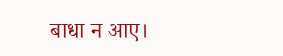बाधा न आए।